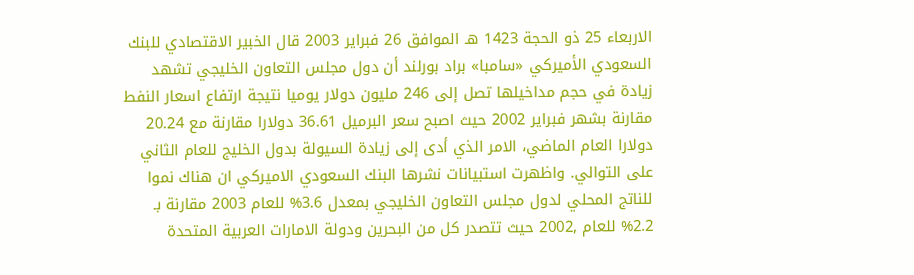الاربعاء 25 ذو الحجة 1423 هـ الموافق 26 فبراير 2003 قال الخبير الاقتصادي للبنك السعودي الأميركي «سامبا» براد بورلند أن دول مجلس التعاون الخليجي تشهد زيادة في حجم مداخيلها تصل إلى 246 مليون دولار يوميا نتيجة ارتفاع اسعار النفط مقارنة بشهر فبراير 2002 حيث اصبح سعر البرميل 36.61 دولارا مقارنة مع 20.24 دولارا العام الماضي، الامر الذي أدى إلى زيادة السيولة بدول الخليج للعام الثاني على التوالي. واظهرت استبيانات نشرها البنك السعودي الاميركي ان هناك نموا للناتج المحلي لدول مجلس التعاون الخليجي بمعدل 3.6% للعام 2003 مقارنة بـ 2.2% للعام ,2002 حيث تتصدر كل من البحرين ودولة الامارات العربية المتحدة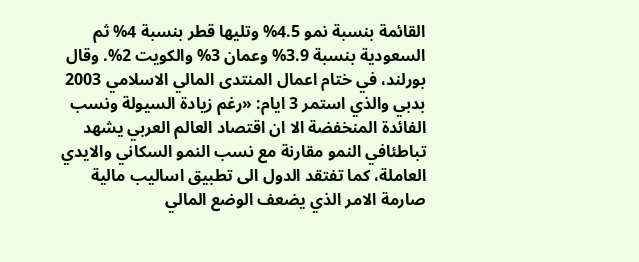القائمة بنسبة نمو 4.5% وتليها قطر بنسبة 4% ثم السعودية بنسبة 3.9% وعمان 3% والكويت 2%. وقال بورلند، في ختام اعمال المنتدى المالي الاسلامي 2003 بدبي والذي استمر 3 ايام: «رغم زيادة السيولة ونسب الفائدة المنخفضة الا ان اقتصاد العالم العربي يشهد تباطئافي النمو مقارنة مع نسب النمو السكاني والايدي العاملة، كما تفتقد الدول الى تطبيق اساليب مالية صارمة الامر الذي يضعف الوضع المالي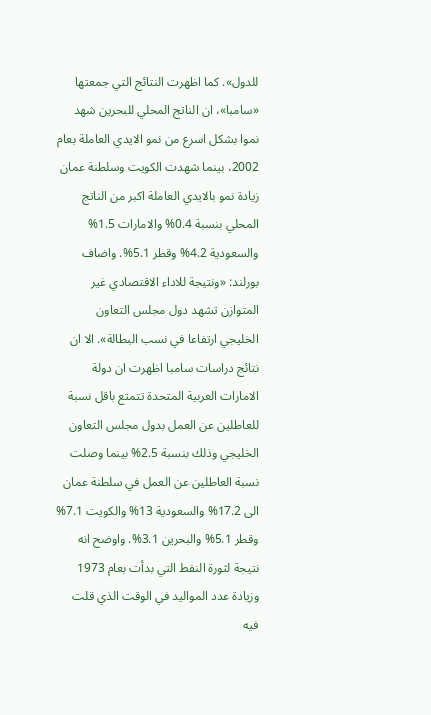للدول». كما اظهرت النتائج التي جمعتها «سامبا»، ان الناتج المحلي للبحرين شهد نموا بشكل اسرع من نمو الايدي العاملة بعام 2002، بينما شهدت الكويت وسلطنة عمان زيادة نمو بالايدي العاملة اكبر من الناتج المحلي بنسبة 0.4% والامارات 1.5% والسعودية 4.2% وقطر 5.1%. واضاف بورلند: «ونتيجة للاداء الاقتصادي غير المتوازن تشهد دول مجلس التعاون الخليجي ارتفاعا في نسب البطالة». الا ان نتائج دراسات سامبا اظهرت ان دولة الامارات العربية المتحدة تتمتع باقل نسبة للعاطلين عن العمل بدول مجلس التعاون الخليجي وذلك بنسبة 2.5% بينما وصلت نسبة العاطلين عن العمل في سلطنة عمان الى 17.2% والسعودية 13% والكويت 7.1% وقطر 5.1% والبحرين 3.1%. واوضح انه نتيجة لثورة النفط التي بدأت بعام 1973 وزيادة عدد المواليد في الوقت الذي قلت فيه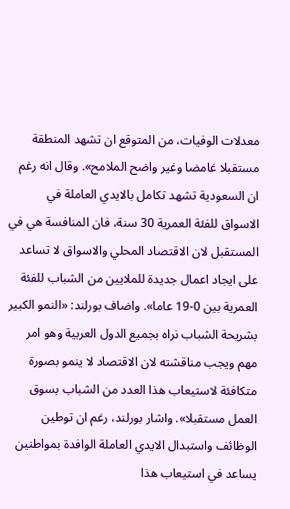معدلات الوفيات، من المتوقع ان تشهد المنطقة مستقبلا غامضا وغير واضح الملامح». وقال انه رغم ان السعودية تشهد تكامل بالايدي العاملة في الاسواق للفئة العمرية 30 سنة، فان المنافسة هي في المستقبل لان الاقتصاد المحلي والاسواق لا تساعد على ايجاد اعمال جديدة للملايين من الشباب للفئة العمرية بين 0-19 عاما». واضاف بورلند: «النمو الكبير بشريحة الشباب نراه بجميع الدول العربية وهو امر مهم ويجب مناقشته لان الاقتصاد لا ينمو بصورة متكافئة لاستيعاب هذا العدد من الشباب بسوق العمل مستقبلا». واشار بورلند، رغم ان توطين الوظائف واستبدال الايدي العاملة الوافدة بمواطنين يساعد في استيعاب هذا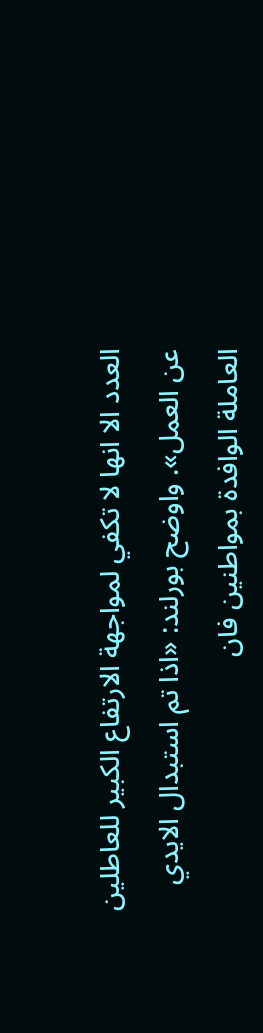العدد الا انها لا تكفي لمواجهة الارتفاع الكبير للعاطلين عن العمل». واوضح بورلند: «اذا تم استبدال الايدي العاملة الوافدة بمواطنين فان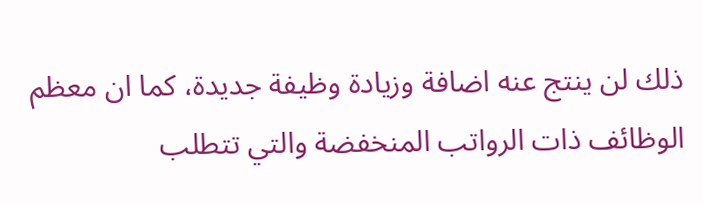ذلك لن ينتج عنه اضافة وزيادة وظيفة جديدة، كما ان معظم الوظائف ذات الرواتب المنخفضة والتي تتطلب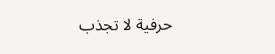حرفية لا تجذب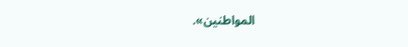المواطنين».